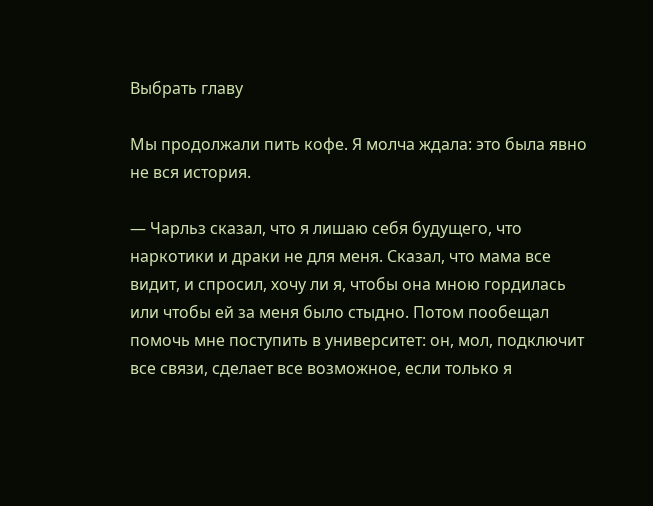Выбрать главу

Мы продолжали пить кофе. Я молча ждала: это была явно не вся история.

— Чарльз сказал, что я лишаю себя будущего, что наркотики и драки не для меня. Сказал, что мама все видит, и спросил, хочу ли я, чтобы она мною гордилась или чтобы ей за меня было стыдно. Потом пообещал помочь мне поступить в университет: он, мол, подключит все связи, сделает все возможное, если только я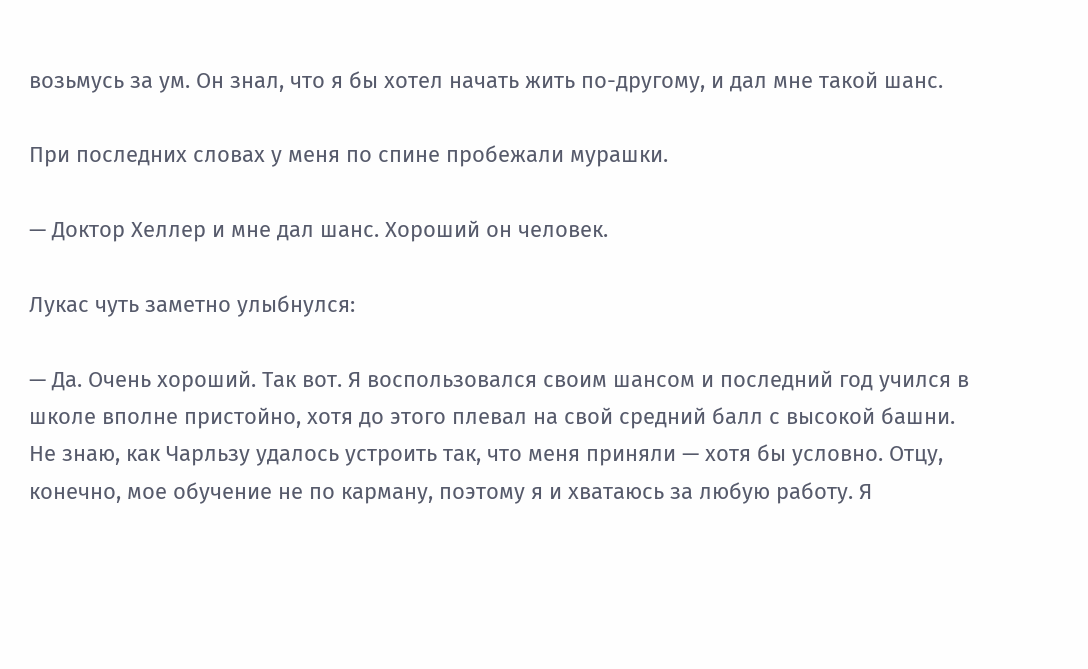возьмусь за ум. Он знал, что я бы хотел начать жить по-другому, и дал мне такой шанс.

При последних словах у меня по спине пробежали мурашки.

— Доктор Хеллер и мне дал шанс. Хороший он человек.

Лукас чуть заметно улыбнулся:

— Да. Очень хороший. Так вот. Я воспользовался своим шансом и последний год учился в школе вполне пристойно, хотя до этого плевал на свой средний балл с высокой башни. Не знаю, как Чарльзу удалось устроить так, что меня приняли — хотя бы условно. Отцу, конечно, мое обучение не по карману, поэтому я и хватаюсь за любую работу. Я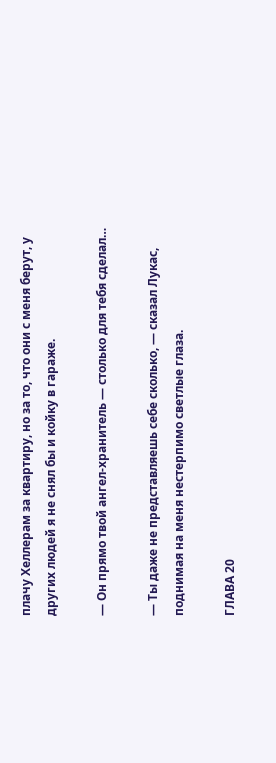плачу Хеллерам за квартиру, но за то, что они с меня берут, у других людей я не снял бы и койку в гараже.

— Он прямо твой ангел-хранитель — столько для тебя сделал…

— Ты даже не представляешь себе сколько, — сказал Лукас, поднимая на меня нестерпимо светлые глаза.

ГЛАВА 20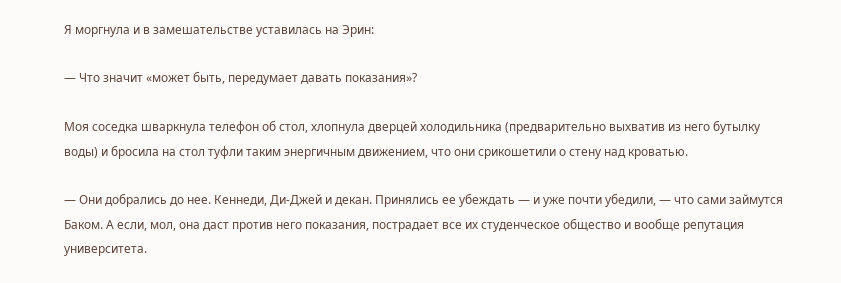Я моргнула и в замешательстве уставилась на Эрин:

— Что значит «может быть, передумает давать показания»?

Моя соседка шваркнула телефон об стол, хлопнула дверцей холодильника (предварительно выхватив из него бутылку воды) и бросила на стол туфли таким энергичным движением, что они срикошетили о стену над кроватью.

— Они добрались до нее. Кеннеди, Ди-Джей и декан. Принялись ее убеждать — и уже почти убедили, — что сами займутся Баком. А если, мол, она даст против него показания, пострадает все их студенческое общество и вообще репутация университета.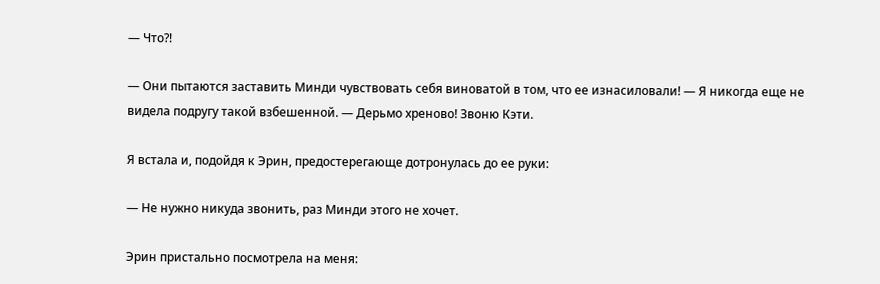— Что?!

— Они пытаются заставить Минди чувствовать себя виноватой в том, что ее изнасиловали! — Я никогда еще не видела подругу такой взбешенной. — Дерьмо хреново! Звоню Кэти.

Я встала и, подойдя к Эрин, предостерегающе дотронулась до ее руки:

— Не нужно никуда звонить, раз Минди этого не хочет.

Эрин пристально посмотрела на меня: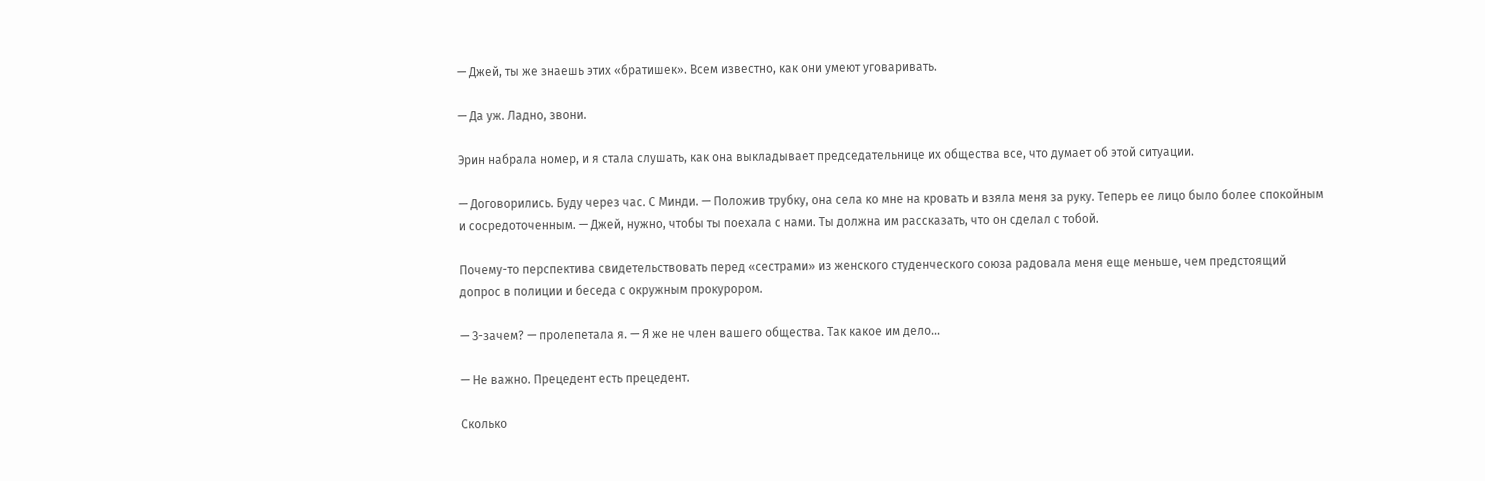— Джей, ты же знаешь этих «братишек». Всем известно, как они умеют уговаривать.

— Да уж. Ладно, звони.

Эрин набрала номер, и я стала слушать, как она выкладывает председательнице их общества все, что думает об этой ситуации.

— Договорились. Буду через час. С Минди. — Положив трубку, она села ко мне на кровать и взяла меня за руку. Теперь ее лицо было более спокойным и сосредоточенным. — Джей, нужно, чтобы ты поехала с нами. Ты должна им рассказать, что он сделал с тобой.

Почему-то перспектива свидетельствовать перед «сестрами» из женского студенческого союза радовала меня еще меньше, чем предстоящий допрос в полиции и беседа с окружным прокурором.

— З-зачем? — пролепетала я. — Я же не член вашего общества. Так какое им дело…

— Не важно. Прецедент есть прецедент.

Сколько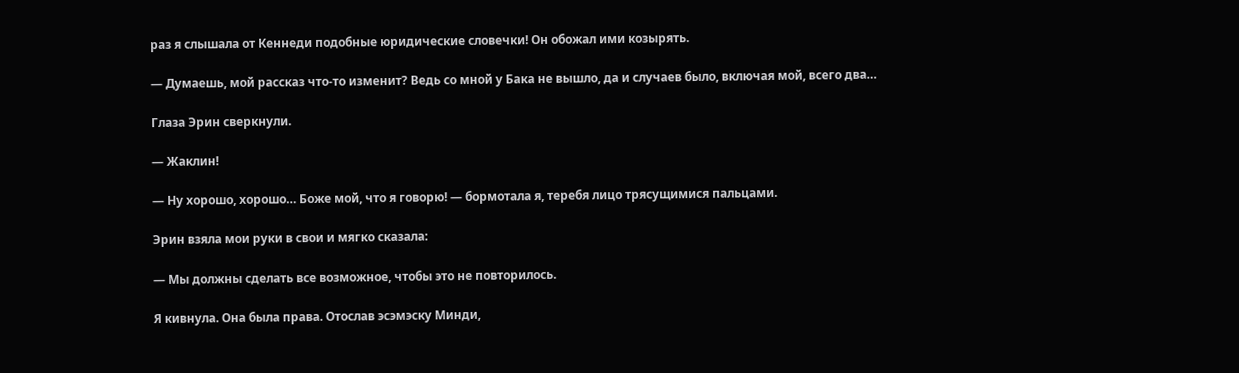раз я слышала от Кеннеди подобные юридические словечки! Он обожал ими козырять.

— Думаешь, мой рассказ что-то изменит? Ведь со мной у Бака не вышло, да и случаев было, включая мой, всего два…

Глаза Эрин сверкнули.

— Жаклин!

— Ну хорошо, хорошо… Боже мой, что я говорю! — бормотала я, теребя лицо трясущимися пальцами.

Эрин взяла мои руки в свои и мягко сказала:

— Мы должны сделать все возможное, чтобы это не повторилось.

Я кивнула. Она была права. Отослав эсэмэску Минди,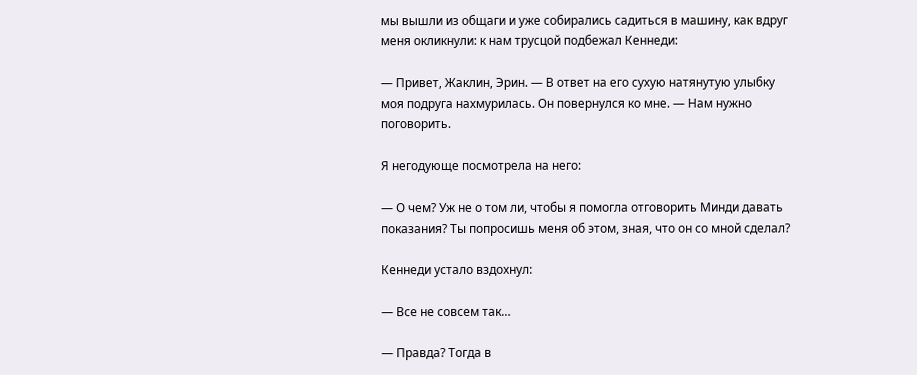мы вышли из общаги и уже собирались садиться в машину, как вдруг меня окликнули: к нам трусцой подбежал Кеннеди:

— Привет, Жаклин, Эрин. — В ответ на его сухую натянутую улыбку моя подруга нахмурилась. Он повернулся ко мне. — Нам нужно поговорить.

Я негодующе посмотрела на него:

— О чем? Уж не о том ли, чтобы я помогла отговорить Минди давать показания? Ты попросишь меня об этом, зная, что он со мной сделал?

Кеннеди устало вздохнул:

— Все не совсем так…

— Правда? Тогда в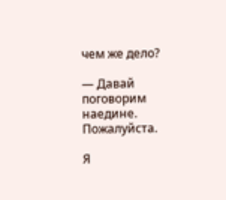чем же дело?

— Давай поговорим наедине. Пожалуйста.

Я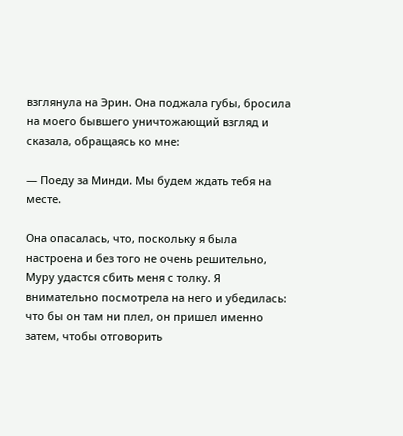взглянула на Эрин. Она поджала губы, бросила на моего бывшего уничтожающий взгляд и сказала, обращаясь ко мне:

— Поеду за Минди. Мы будем ждать тебя на месте.

Она опасалась, что, поскольку я была настроена и без того не очень решительно, Муру удастся сбить меня с толку. Я внимательно посмотрела на него и убедилась: что бы он там ни плел, он пришел именно затем, чтобы отговорить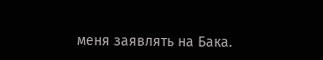меня заявлять на Бака.